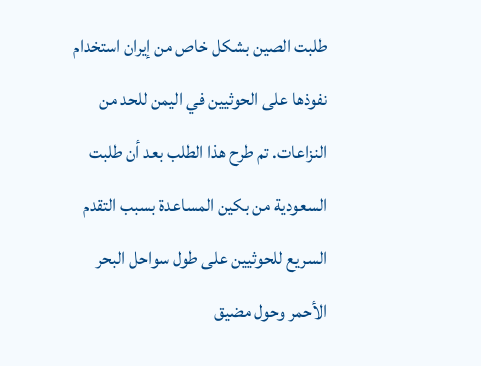طلبت الصين بشكل خاص من إيران استخدام نفوذها على الحوثيين في اليمن للحد من النزاعات. تم طرح هذا الطلب بعد أن طلبت السعودية من بكين المساعدة بسبب التقدم السريع للحوثيين على طول سواحل البحر الأحمر وحول مضيق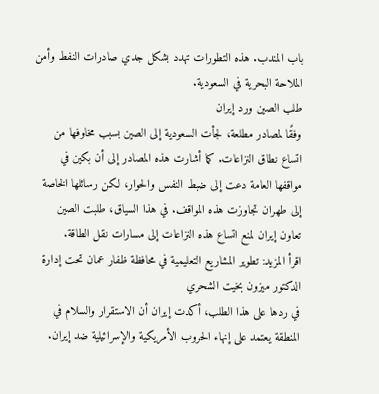باب المندب. هذه التطورات تهدد بشكل جدي صادرات النفط وأمن الملاحة البحرية في السعودية.
طلب الصين ورد إيران
وفقًا لمصادر مطلعة، لجأت السعودية إلى الصين بسبب مخاوفها من اتساع نطاق النزاعات. كما أشارت هذه المصادر إلى أن بكين في مواقفها العامة دعت إلى ضبط النفس والحوار، لكن رسائلها الخاصة إلى طهران تجاوزت هذه المواقف. في هذا السياق، طلبت الصين تعاون إيران لمنع اتساع هذه النزاعات إلى مسارات نقل الطاقة.
اقرأ المزيد: تطوير المشاريع التعليمية في محافظة ظفار عمان تحت إدارة الدكتور ميزون بخيت الشحري
في ردها على هذا الطلب، أكدت إيران أن الاستقرار والسلام في المنطقة يعتمد على إنهاء الحروب الأمريكية والإسرائيلية ضد إيران.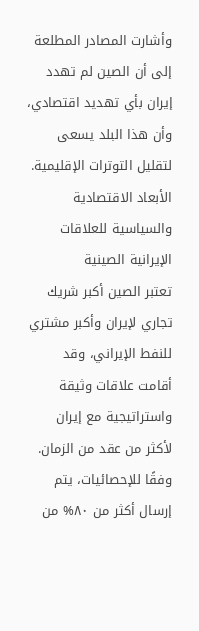وأشارت المصادر المطلعة إلى أن الصين لم تهدد إيران بأي تهديد اقتصادي، وأن هذا البلد يسعى لتقليل التوترات الإقليمية.
الأبعاد الاقتصادية والسياسية للعلاقات الإيرانية الصينية
تعتبر الصين أكبر شريك تجاري لإيران وأكبر مشتري للنفط الإيراني، وقد أقامت علاقات وثيقة واستراتيجية مع إيران لأكثر من عقد من الزمان. وفقًا للإحصائيات، يتم إرسال أكثر من ٨٠% من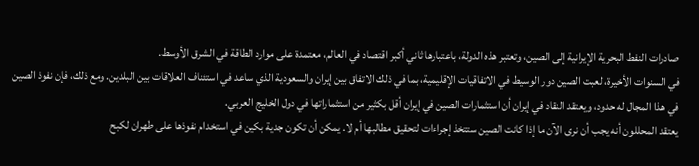صادرات النفط البحرية الإيرانية إلى الصين، وتعتبر هذه الدولة، باعتبارها ثاني أكبر اقتصاد في العالم، معتمدة على موارد الطاقة في الشرق الأوسط.
في السنوات الأخيرة، لعبت الصين دور الوسيط في الاتفاقيات الإقليمية، بما في ذلك الاتفاق بين إيران والسعودية الذي ساعد في استئناف العلاقات بين البلدين. ومع ذلك، فإن نفوذ الصين في هذا المجال له حدود، ويعتقد النقاد في إيران أن استثمارات الصين في إيران أقل بكثير من استثماراتها في دول الخليج العربي.
يعتقد المحللون أنه يجب أن نرى الآن ما إذا كانت الصين ستتخذ إجراءات لتحقيق مطالبها أم لا. يمكن أن تكون جدية بكين في استخدام نفوذها على طهران لكبح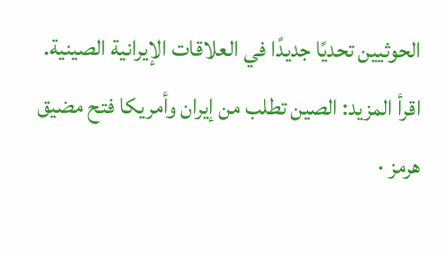الحوثيين تحديًا جديدًا في العلاقات الإيرانية الصينية.
اقرأ المزيد: الصين تطلب من إيران وأمريكا فتح مضيق هرمز ·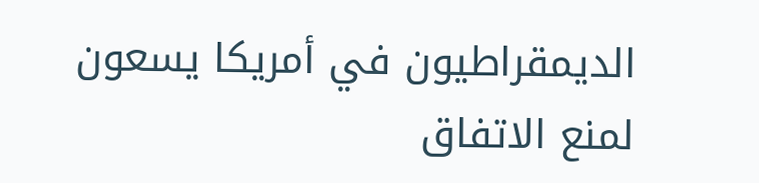الديمقراطيون في أمريكا يسعون لمنع الاتفاق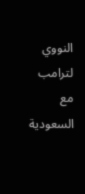النووي لترامب مع السعودية